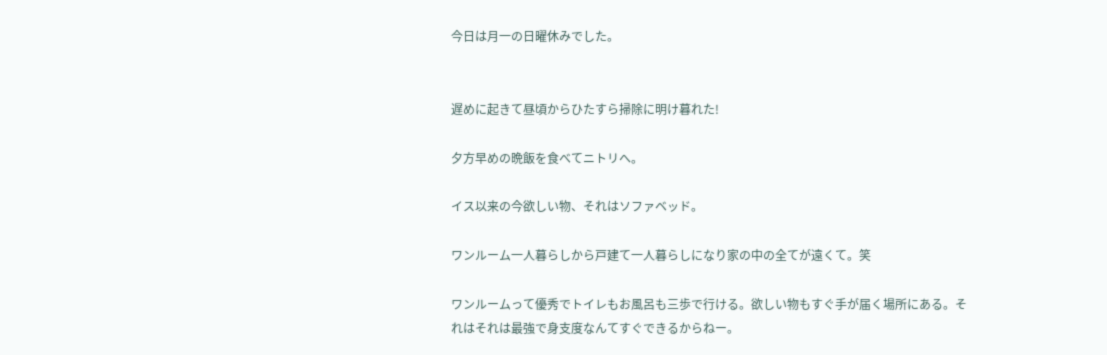今日は月一の日曜休みでした。


遅めに起きて昼頃からひたすら掃除に明け暮れた!

夕方早めの晩飯を食べてニトリへ。

イス以来の今欲しい物、それはソファベッド。

ワンルーム一人暮らしから戸建て一人暮らしになり家の中の全てが遠くて。笑

ワンルームって優秀でトイレもお風呂も三歩で行ける。欲しい物もすぐ手が届く場所にある。それはそれは最強で身支度なんてすぐできるからねー。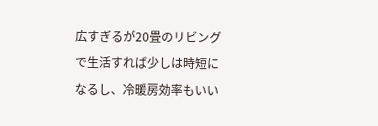広すぎるが20畳のリビングで生活すれば少しは時短になるし、冷暖房効率もいい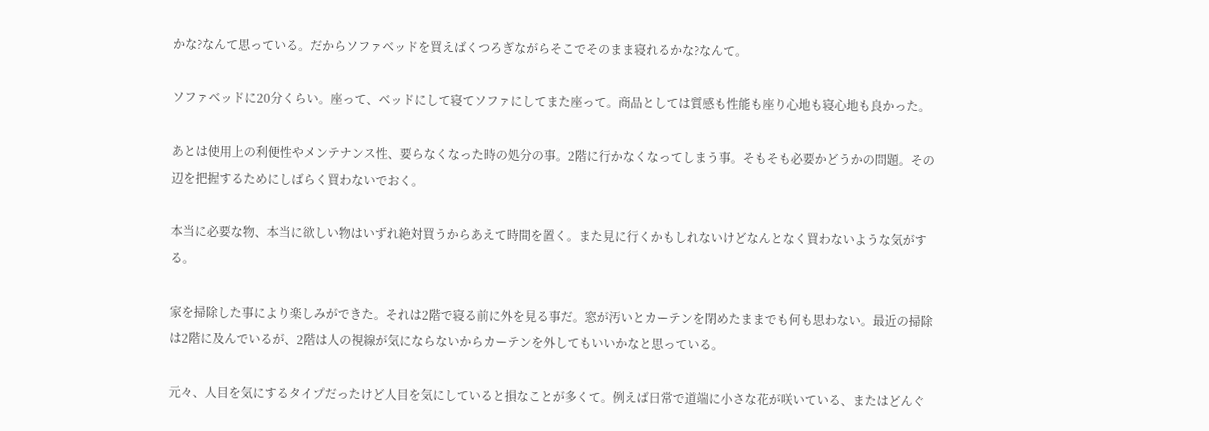かな?なんて思っている。だからソファベッドを買えばくつろぎながらそこでそのまま寝れるかな?なんて。

ソファベッドに20分くらい。座って、ベッドにして寝てソファにしてまた座って。商品としては質感も性能も座り心地も寝心地も良かった。

あとは使用上の利便性やメンテナンス性、要らなくなった時の処分の事。2階に行かなくなってしまう事。そもそも必要かどうかの問題。その辺を把握するためにしばらく買わないでおく。

本当に必要な物、本当に欲しい物はいずれ絶対買うからあえて時間を置く。また見に行くかもしれないけどなんとなく買わないような気がする。

家を掃除した事により楽しみができた。それは2階で寝る前に外を見る事だ。窓が汚いとカーテンを閉めたままでも何も思わない。最近の掃除は2階に及んでいるが、2階は人の視線が気にならないからカーテンを外してもいいかなと思っている。

元々、人目を気にするタイプだったけど人目を気にしていると損なことが多くて。例えば日常で道端に小さな花が咲いている、またはどんぐ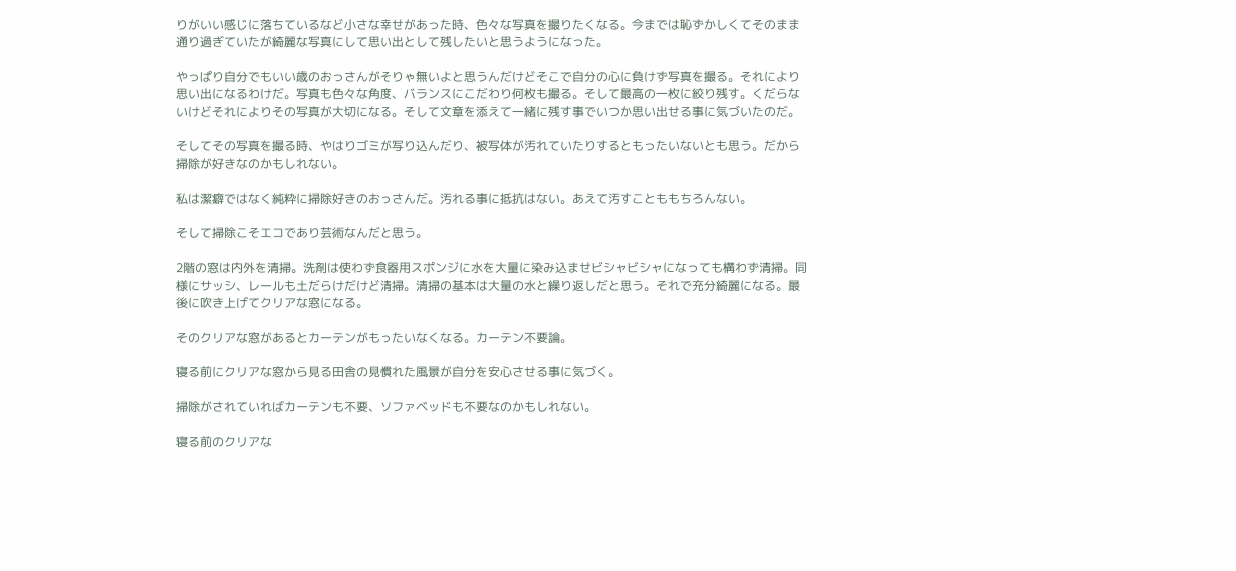りがいい感じに落ちているなど小さな幸せがあった時、色々な写真を撮りたくなる。今までは恥ずかしくてそのまま通り過ぎていたが綺麗な写真にして思い出として残したいと思うようになった。

やっぱり自分でもいい歳のおっさんがそりゃ無いよと思うんだけどそこで自分の心に負けず写真を撮る。それにより思い出になるわけだ。写真も色々な角度、バランスにこだわり何枚も撮る。そして最高の一枚に絞り残す。くだらないけどそれによりその写真が大切になる。そして文章を添えて一緒に残す事でいつか思い出せる事に気づいたのだ。

そしてその写真を撮る時、やはりゴミが写り込んだり、被写体が汚れていたりするともったいないとも思う。だから掃除が好きなのかもしれない。

私は潔癖ではなく純粋に掃除好きのおっさんだ。汚れる事に抵抗はない。あえて汚すことももちろんない。

そして掃除こそエコであり芸術なんだと思う。

2階の窓は内外を清掃。洗剤は使わず食器用スポンジに水を大量に染み込ませビシャビシャになっても構わず清掃。同様にサッシ、レールも土だらけだけど清掃。清掃の基本は大量の水と繰り返しだと思う。それで充分綺麗になる。最後に吹き上げてクリアな窓になる。

そのクリアな窓があるとカーテンがもったいなくなる。カーテン不要論。

寝る前にクリアな窓から見る田舎の見慣れた風景が自分を安心させる事に気づく。

掃除がされていればカーテンも不要、ソファベッドも不要なのかもしれない。

寝る前のクリアな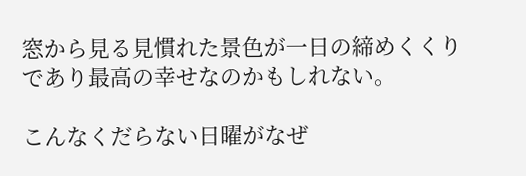窓から見る見慣れた景色が一日の締めくくりであり最高の幸せなのかもしれない。

こんなくだらない日曜がなぜ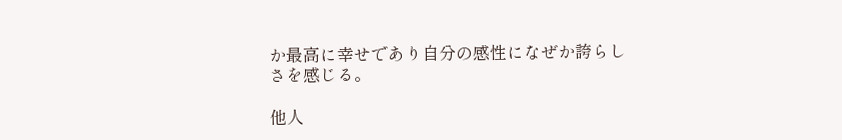か最高に幸せであり自分の感性になぜか誇らしさを感じる。

他人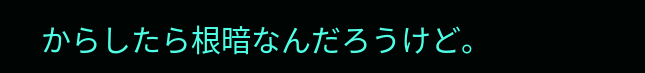からしたら根暗なんだろうけど。